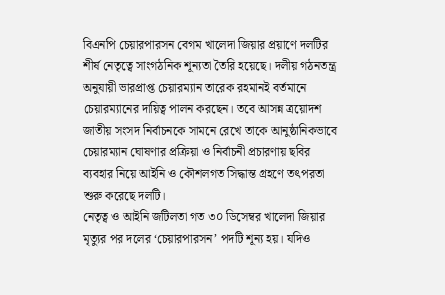বিএনপি চেয়ারপারসন বেগম খালেদা জিয়ার প্রয়াণে দলটির শীর্ষ নেতৃত্বে সাংগঠনিক শূন্যতা তৈরি হয়েছে। দলীয় গঠনতন্ত্র অনুযায়ী ভারপ্রাপ্ত চেয়ারম্যান তারেক রহমানই বর্তমানে চেয়ারম্যানের দায়িত্ব পালন করছেন। তবে আসন্ন ত্রয়োদশ জাতীয় সংসদ নির্বাচনকে সামনে রেখে তাকে আনুষ্ঠানিকভাবে চেয়ারম্যান ঘোষণার প্রক্রিয়া ও নির্বাচনী প্রচারণায় ছবির ব্যবহার নিয়ে আইনি ও কৌশলগত সিদ্ধান্ত গ্রহণে তৎপরতা শুরু করেছে দলটি।
নেতৃত্ব ও আইনি জটিলতা গত ৩০ ডিসেম্বর খালেদা জিয়ার মৃত্যুর পর দলের ‘চেয়ারপারসন’ পদটি শূন্য হয়। যদিও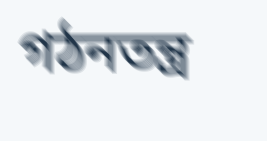গঠনতন্ত্র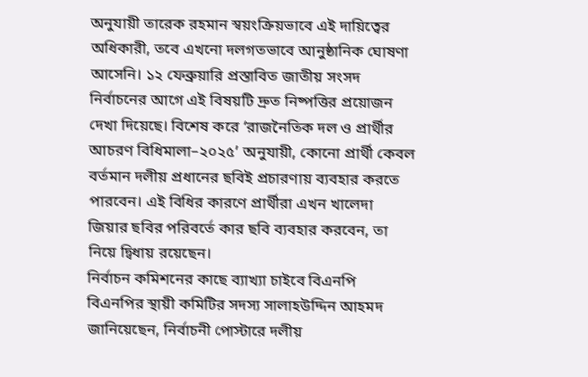অনুযায়ী তারেক রহমান স্বয়ংক্রিয়ভাবে এই দায়িত্বের অধিকারী, তবে এখনো দলগতভাবে আনুষ্ঠানিক ঘোষণা আসেনি। ১২ ফেব্রুয়ারি প্রস্তাবিত জাতীয় সংসদ নির্বাচনের আগে এই বিষয়টি দ্রুত নিষ্পত্তির প্রয়োজন দেখা দিয়েছে। বিশেষ করে ‘রাজনৈতিক দল ও প্রার্থীর আচরণ বিধিমালা–২০২৫’ অনুযায়ী, কোনো প্রার্থী কেবল বর্তমান দলীয় প্রধানের ছবিই প্রচারণায় ব্যবহার করতে পারবেন। এই বিধির কারণে প্রার্থীরা এখন খালেদা জিয়ার ছবির পরিবর্তে কার ছবি ব্যবহার করবেন, তা নিয়ে দ্বিধায় রয়েছেন।
নির্বাচন কমিশনের কাছে ব্যাখ্যা চাইবে বিএনপি বিএনপির স্থায়ী কমিটির সদস্য সালাহউদ্দিন আহমদ জানিয়েছেন, নির্বাচনী পোস্টারে দলীয়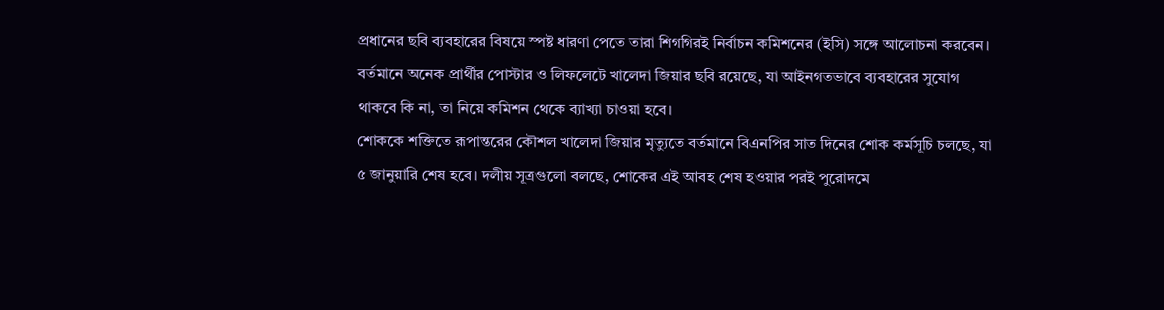প্রধানের ছবি ব্যবহারের বিষয়ে স্পষ্ট ধারণা পেতে তারা শিগগিরই নির্বাচন কমিশনের (ইসি) সঙ্গে আলোচনা করবেন। বর্তমানে অনেক প্রার্থীর পোস্টার ও লিফলেটে খালেদা জিয়ার ছবি রয়েছে, যা আইনগতভাবে ব্যবহারের সুযোগ থাকবে কি না, তা নিয়ে কমিশন থেকে ব্যাখ্যা চাওয়া হবে।
শোককে শক্তিতে রূপান্তরের কৌশল খালেদা জিয়ার মৃত্যুতে বর্তমানে বিএনপির সাত দিনের শোক কর্মসূচি চলছে, যা ৫ জানুয়ারি শেষ হবে। দলীয় সূত্রগুলো বলছে, শোকের এই আবহ শেষ হওয়ার পরই পুরোদমে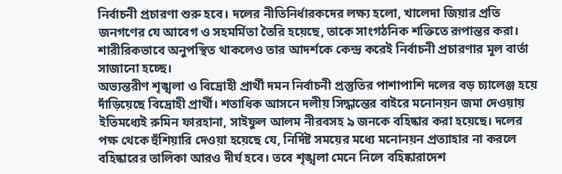নির্বাচনী প্রচারণা শুরু হবে। দলের নীতিনির্ধারকদের লক্ষ্য হলো, খালেদা জিয়ার প্রতি জনগণের যে আবেগ ও সহমর্মিতা তৈরি হয়েছে, তাকে সাংগঠনিক শক্তিতে রূপান্তর করা। শারীরিকভাবে অনুপস্থিত থাকলেও তার আদর্শকে কেন্দ্র করেই নির্বাচনী প্রচারণার মূল বার্তা সাজানো হচ্ছে।
অভ্যন্তরীণ শৃঙ্খলা ও বিদ্রোহী প্রার্থী দমন নির্বাচনী প্রস্তুতির পাশাপাশি দলের বড় চ্যালেঞ্জ হয়ে দাঁড়িয়েছে বিদ্রোহী প্রার্থী। শতাধিক আসনে দলীয় সিদ্ধান্তের বাইরে মনোনয়ন জমা দেওয়ায় ইতিমধ্যেই রুমিন ফারহানা, সাইফুল আলম নীরবসহ ৯ জনকে বহিষ্কার করা হয়েছে। দলের পক্ষ থেকে হুঁশিয়ারি দেওয়া হয়েছে যে, নির্দিষ্ট সময়ের মধ্যে মনোনয়ন প্রত্যাহার না করলে বহিষ্কারের তালিকা আরও দীর্ঘ হবে। তবে শৃঙ্খলা মেনে নিলে বহিষ্কারাদেশ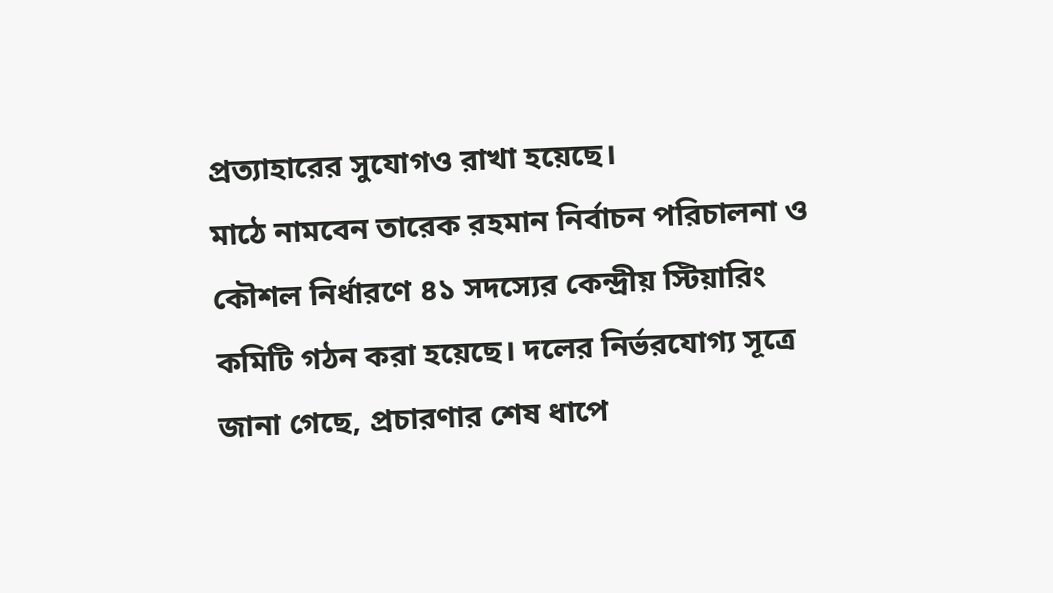প্রত্যাহারের সুযোগও রাখা হয়েছে।
মাঠে নামবেন তারেক রহমান নির্বাচন পরিচালনা ও কৌশল নির্ধারণে ৪১ সদস্যের কেন্দ্রীয় স্টিয়ারিং কমিটি গঠন করা হয়েছে। দলের নির্ভরযোগ্য সূত্রে জানা গেছে, প্রচারণার শেষ ধাপে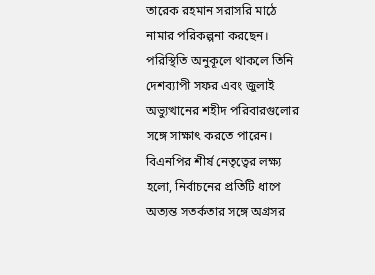তারেক রহমান সরাসরি মাঠে নামার পরিকল্পনা করছেন। পরিস্থিতি অনুকূলে থাকলে তিনি দেশব্যাপী সফর এবং জুলাই অভ্যুত্থানের শহীদ পরিবারগুলোর সঙ্গে সাক্ষাৎ করতে পারেন।
বিএনপির শীর্ষ নেতৃত্বের লক্ষ্য হলো, নির্বাচনের প্রতিটি ধাপে অত্যন্ত সতর্কতার সঙ্গে অগ্রসর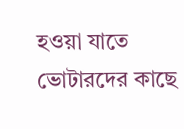হওয়া যাতে ভোটারদের কাছে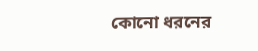কোনো ধরনের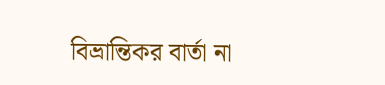বিভ্রান্তিকর বার্তা না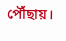পৌঁছায়।